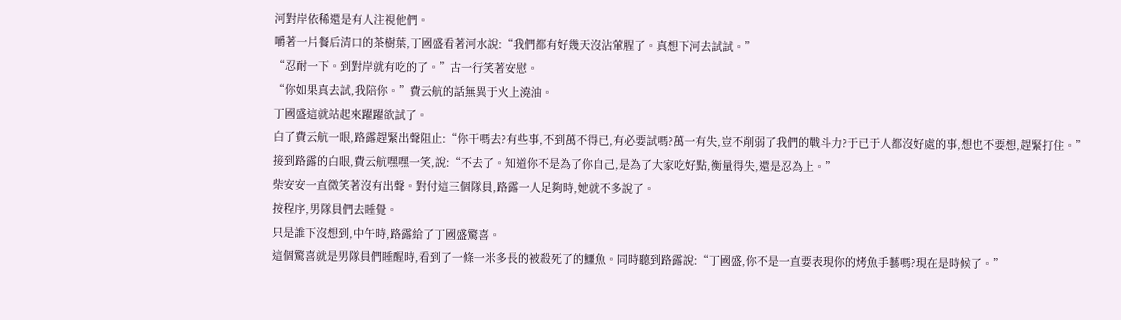河對岸依稀還是有人注視他們。
嚼著一片餐后清口的茶樹葉,丁國盛看著河水說:“我們都有好幾天沒沾葷腥了。真想下河去試試。”
“忍耐一下。到對岸就有吃的了。”古一行笑著安慰。
“你如果真去試,我陪你。”費云航的話無異于火上澆油。
丁國盛這就站起來躍躍欲試了。
白了費云航一眼,路露趕緊出聲阻止:“你干嗎去?有些事,不到萬不得已,有必要試嗎?萬一有失,豈不削弱了我們的戰斗力?于已于人都沒好處的事,想也不要想,趕緊打住。”
接到路露的白眼,費云航嘿嘿一笑,說:“不去了。知道你不是為了你自己,是為了大家吃好點,衡量得失,還是忍為上。”
柴安安一直微笑著沒有出聲。對付這三個隊員,路露一人足夠時,她就不多說了。
按程序,男隊員們去睡覺。
只是誰下沒想到,中午時,路露給了丁國盛驚喜。
這個驚喜就是男隊員們睡醒時,看到了一條一米多長的被殺死了的鱷魚。同時聽到路露說:“丁國盛,你不是一直要表現你的烤魚手藝嗎?現在是時候了。”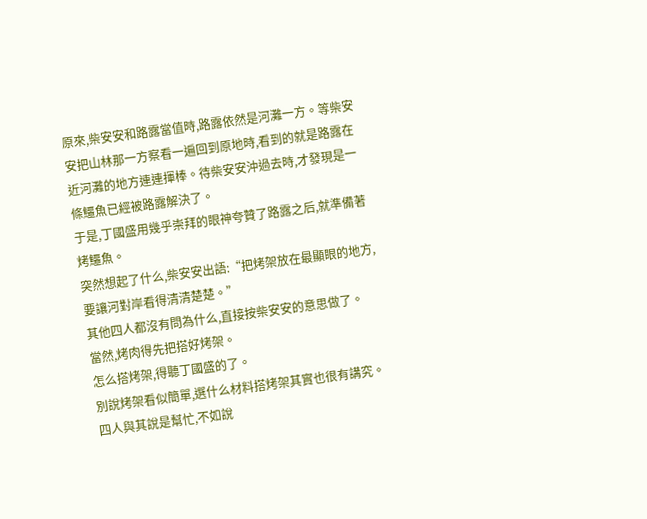原來,柴安安和路露當值時,路露依然是河灘一方。等柴安安把山林那一方察看一遍回到原地時,看到的就是路露在近河灘的地方連連揮棒。待柴安安沖過去時,才發現是一條鱷魚已經被路露解決了。
于是,丁國盛用幾乎崇拜的眼神夸贊了路露之后,就準備著烤鱷魚。
突然想起了什么,柴安安出語:“把烤架放在最顯眼的地方,要讓河對岸看得清清楚楚。”
其他四人都沒有問為什么,直接按柴安安的意思做了。
當然,烤肉得先把搭好烤架。
怎么搭烤架,得聽丁國盛的了。
別說烤架看似簡單,選什么材料搭烤架其實也很有講究。
四人與其說是幫忙,不如說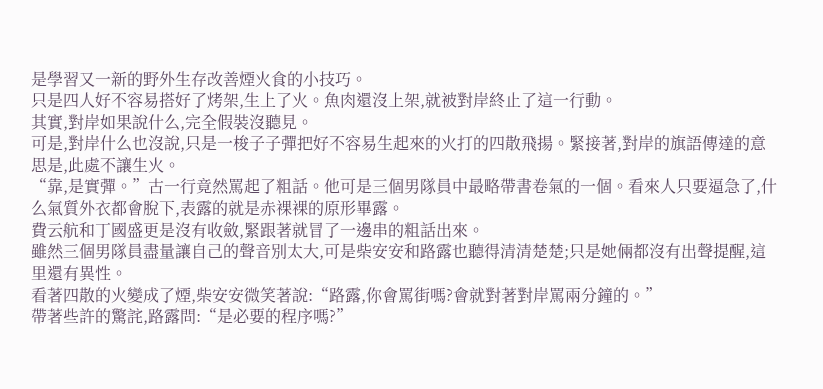是學習又一新的野外生存改善煙火食的小技巧。
只是四人好不容易搭好了烤架,生上了火。魚肉還沒上架,就被對岸終止了這一行動。
其實,對岸如果說什么,完全假裝沒聽見。
可是,對岸什么也沒說,只是一梭子子彈把好不容易生起來的火打的四散飛揚。緊接著,對岸的旗語傳達的意思是,此處不讓生火。
“靠,是實彈。”古一行竟然罵起了粗話。他可是三個男隊員中最略帶書卷氣的一個。看來人只要逼急了,什么氣質外衣都會脫下,表露的就是赤裸裸的原形畢露。
費云航和丁國盛更是沒有收斂,緊跟著就冒了一邊串的粗話出來。
雖然三個男隊員盡量讓自己的聲音別太大,可是柴安安和路露也聽得清清楚楚;只是她倆都沒有出聲提醒,這里還有異性。
看著四散的火變成了煙,柴安安微笑著說:“路露,你會罵街嗎?會就對著對岸罵兩分鐘的。”
帶著些許的驚詫,路露問:“是必要的程序嗎?”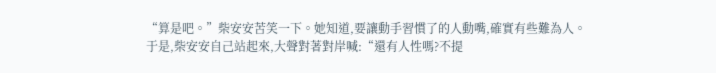“算是吧。”柴安安苦笑一下。她知道,要讓動手習慣了的人動嘴,確實有些難為人。
于是,柴安安自己站起來,大聲對著對岸喊:“還有人性嗎?不提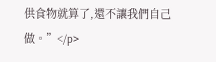供食物就算了,還不讓我們自己做。”</p>